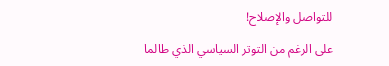للتواصل والإصلاح!

على الرغم من التوتر السياسي الذي طالما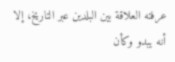عرفته العلاقة بين البلدين عبر التاريخ، إلا أنه يبدو وكأن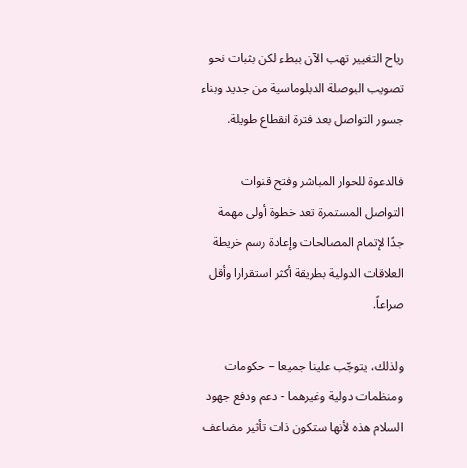رياح التغيير تهب الآن ببطء لكن بثبات نحو تصويب البوصلة الدبلوماسية من جديد وبناء جسور التواصل بعد فترة انقطاع طويلة.

فالدعوة للحوار المباشر وفتح قنوات التواصل المستمرة تعد خطوة أولى مهمة جدًا لإتمام المصالحات وإعادة رسم خريطة العلاقات الدولية بطريقة أكثر استقرارا وأقل صراعاً.

ولذلك، يتوجّب علينا جميعا – حكومات ومنظمات دولية وغيرهما - دعم ودفع جهود السلام هذه لأنها ستكون ذات تأثير مضاعف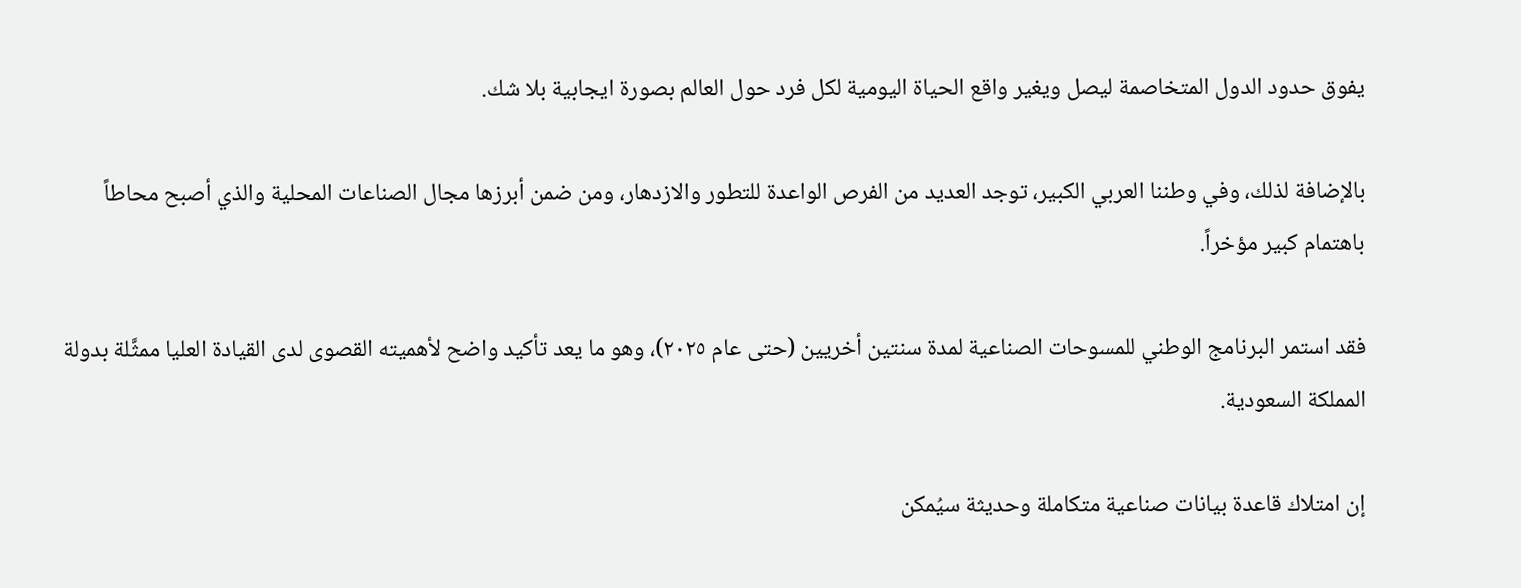يفوق حدود الدول المتخاصمة ليصل ويغير واقع الحياة اليومية لكل فرد حول العالم بصورة ايجابية بلا شك.

بالإضافة لذلك، وفي وطننا العربي الكبير، توجد العديد من الفرص الواعدة للتطور والازدهار، ومن ضمن أبرزها مجال الصناعات المحلية والذي أصبح محاطاً باهتمام كبير مؤخراً.

فقد استمر البرنامج الوطني للمسوحات الصناعية لمدة سنتين أخريين (حتى عام ٢٠٢٥)، وهو ما يعد تأكيد واضح لأهميته القصوى لدى القيادة العليا ممثَّلة بدولة المملكة السعودية.

إن امتلاك قاعدة بيانات صناعية متكاملة وحديثة سيُمكن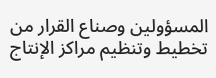المسؤولين وصناع القرار من تخطيط وتنظيم مراكز الإنتاج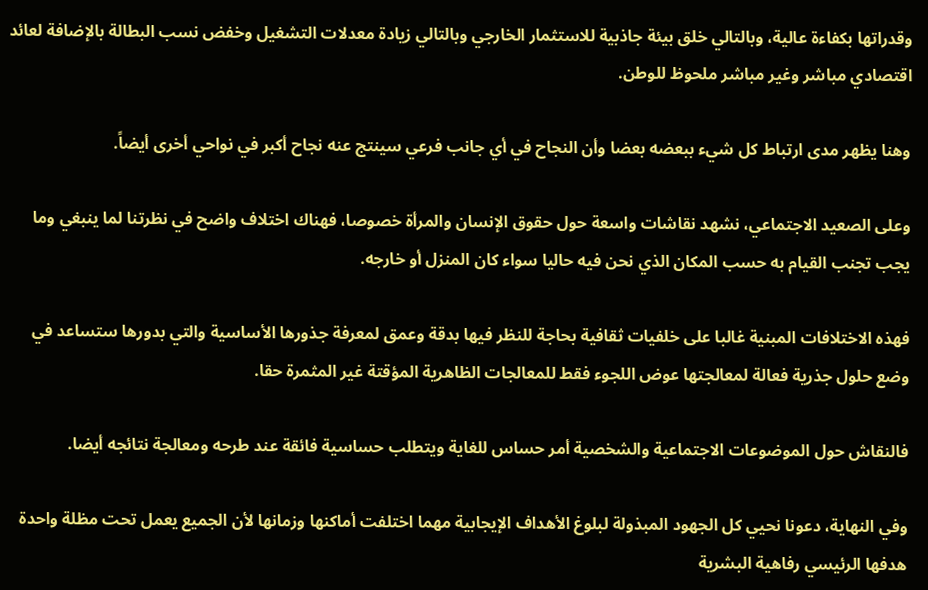وقدراتها بكفاءة عالية، وبالتالي خلق بيئة جاذبية للاستثمار الخارجي وبالتالي زيادة معدلات التشغيل وخفض نسب البطالة بالإضافة لعائد اقتصادي مباشر وغير مباشر ملحوظ للوطن.

وهنا يظهر مدى ارتباط كل شيء ببعضه بعضا وأن النجاح في أي جانب فرعي سينتج عنه نجاح أكبر في نواحي أخرى أيضاً.

وعلى الصعيد الاجتماعي، نشهد نقاشات واسعة حول حقوق الإنسان والمرأة خصوصا، فهناك اختلاف واضح في نظرتنا لما ينبغي وما يجب تجنب القيام به حسب المكان الذي نحن فيه حاليا سواء كان المنزل أو خارجه.

فهذه الاختلافات المبنية غالبا على خلفيات ثقافية بحاجة للنظر فيها بدقة وعمق لمعرفة جذورها الأساسية والتي بدورها ستساعد في وضع حلول جذرية فعالة لمعالجتها عوض اللجوء فقط للمعالجات الظاهرية المؤقتة غير المثمرة حقا.

فالنقاش حول الموضوعات الاجتماعية والشخصية أمر حساس للغاية ويتطلب حساسية فائقة عند طرحه ومعالجة نتائجه أيضا.

وفي النهاية، دعونا نحيي كل الجهود المبذولة لبلوغ الأهداف الإيجابية مهما اختلفت أماكنها وزمانها لأن الجميع يعمل تحت مظلة واحدة هدفها الرئيسي رفاهية البشرية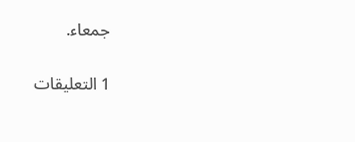جمعاء.

1 التعليقات